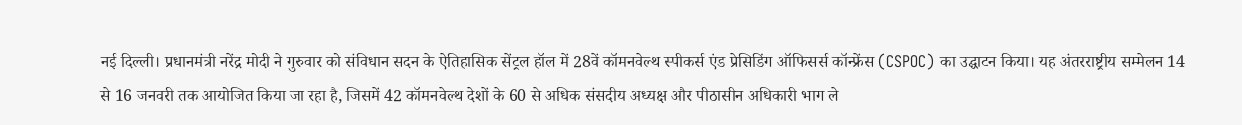नई दिल्ली। प्रधानमंत्री नरेंद्र मोदी ने गुरुवार को संविधान सदन के ऐतिहासिक सेंट्रल हॉल में 28वें कॉमनवेल्थ स्पीकर्स एंड प्रेसिडिंग ऑफिसर्स कॉन्फ्रेंस (CSPOC) का उद्घाटन किया। यह अंतरराष्ट्रीय सम्मेलन 14 से 16 जनवरी तक आयोजित किया जा रहा है, जिसमें 42 कॉमनवेल्थ देशों के 60 से अधिक संसदीय अध्यक्ष और पीठासीन अधिकारी भाग ले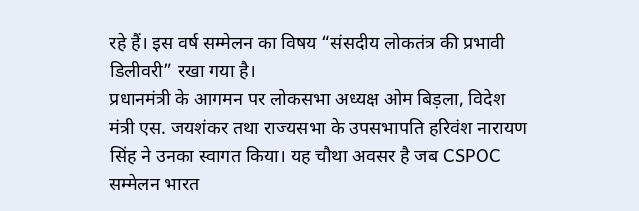रहे हैं। इस वर्ष सम्मेलन का विषय “संसदीय लोकतंत्र की प्रभावी डिलीवरी” रखा गया है।
प्रधानमंत्री के आगमन पर लोकसभा अध्यक्ष ओम बिड़ला, विदेश मंत्री एस. जयशंकर तथा राज्यसभा के उपसभापति हरिवंश नारायण सिंह ने उनका स्वागत किया। यह चौथा अवसर है जब CSPOC सम्मेलन भारत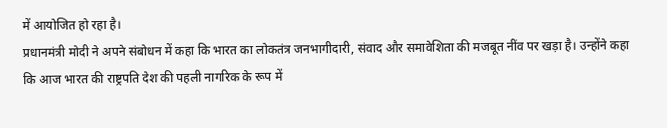में आयोजित हो रहा है।
प्रधानमंत्री मोदी ने अपने संबोधन में कहा कि भारत का लोकतंत्र जनभागीदारी, संवाद और समावेशिता की मजबूत नींव पर खड़ा है। उन्होंने कहा कि आज भारत की राष्ट्रपति देश की पहली नागरिक के रूप में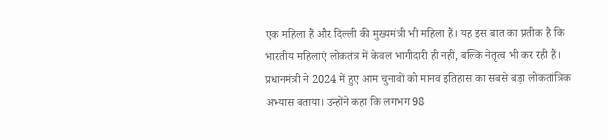एक महिला हैं और दिल्ली की मुख्यमंत्री भी महिला हैं। यह इस बात का प्रतीक है कि भारतीय महिलाएं लोकतंत्र में केवल भागीदारी ही नहीं, बल्कि नेतृत्व भी कर रही हैं।
प्रधानमंत्री ने 2024 में हुए आम चुनावों को मानव इतिहास का सबसे बड़ा लोकतांत्रिक अभ्यास बताया। उन्होंने कहा कि लगभग 98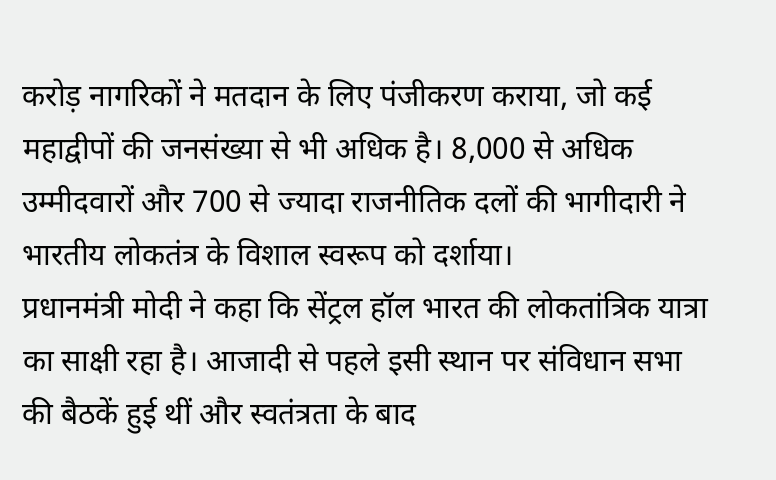करोड़ नागरिकों ने मतदान के लिए पंजीकरण कराया, जो कई महाद्वीपों की जनसंख्या से भी अधिक है। 8,000 से अधिक उम्मीदवारों और 700 से ज्यादा राजनीतिक दलों की भागीदारी ने भारतीय लोकतंत्र के विशाल स्वरूप को दर्शाया।
प्रधानमंत्री मोदी ने कहा कि सेंट्रल हॉल भारत की लोकतांत्रिक यात्रा का साक्षी रहा है। आजादी से पहले इसी स्थान पर संविधान सभा की बैठकें हुई थीं और स्वतंत्रता के बाद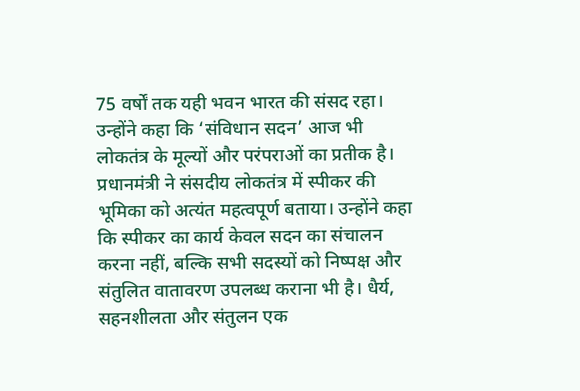75 वर्षों तक यही भवन भारत की संसद रहा। उन्होंने कहा कि ‘संविधान सदन’ आज भी लोकतंत्र के मूल्यों और परंपराओं का प्रतीक है।
प्रधानमंत्री ने संसदीय लोकतंत्र में स्पीकर की भूमिका को अत्यंत महत्वपूर्ण बताया। उन्होंने कहा कि स्पीकर का कार्य केवल सदन का संचालन करना नहीं, बल्कि सभी सदस्यों को निष्पक्ष और संतुलित वातावरण उपलब्ध कराना भी है। धैर्य, सहनशीलता और संतुलन एक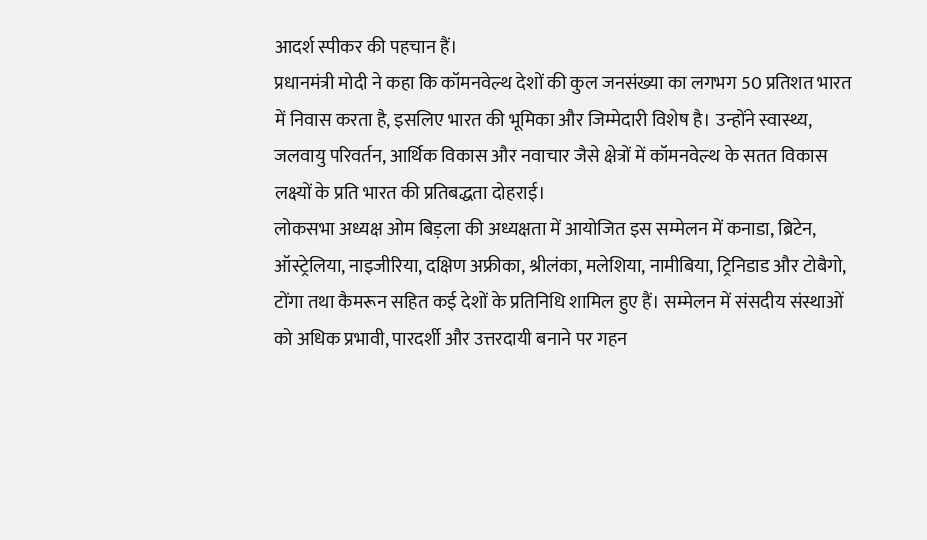आदर्श स्पीकर की पहचान हैं।
प्रधानमंत्री मोदी ने कहा कि कॉमनवेल्थ देशों की कुल जनसंख्या का लगभग 50 प्रतिशत भारत में निवास करता है, इसलिए भारत की भूमिका और जिम्मेदारी विशेष है। उन्होंने स्वास्थ्य, जलवायु परिवर्तन, आर्थिक विकास और नवाचार जैसे क्षेत्रों में कॉमनवेल्थ के सतत विकास लक्ष्यों के प्रति भारत की प्रतिबद्धता दोहराई।
लोकसभा अध्यक्ष ओम बिड़ला की अध्यक्षता में आयोजित इस सम्मेलन में कनाडा, ब्रिटेन, ऑस्ट्रेलिया, नाइजीरिया, दक्षिण अफ्रीका, श्रीलंका, मलेशिया, नामीबिया, ट्रिनिडाड और टोबैगो, टोंगा तथा कैमरून सहित कई देशों के प्रतिनिधि शामिल हुए हैं। सम्मेलन में संसदीय संस्थाओं को अधिक प्रभावी, पारदर्शी और उत्तरदायी बनाने पर गहन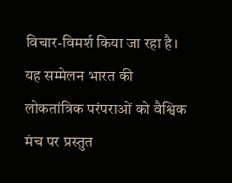विचार-विमर्श किया जा रहा है।
यह सम्मेलन भारत की लोकतांत्रिक परंपराओं को वैश्विक मंच पर प्रस्तुत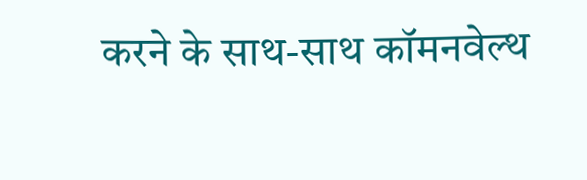करने के साथ-साथ कॉमनवेल्थ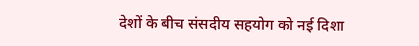देशों के बीच संसदीय सहयोग को नई दिशा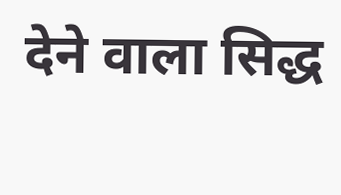देने वाला सिद्ध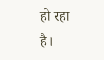हो रहा है।